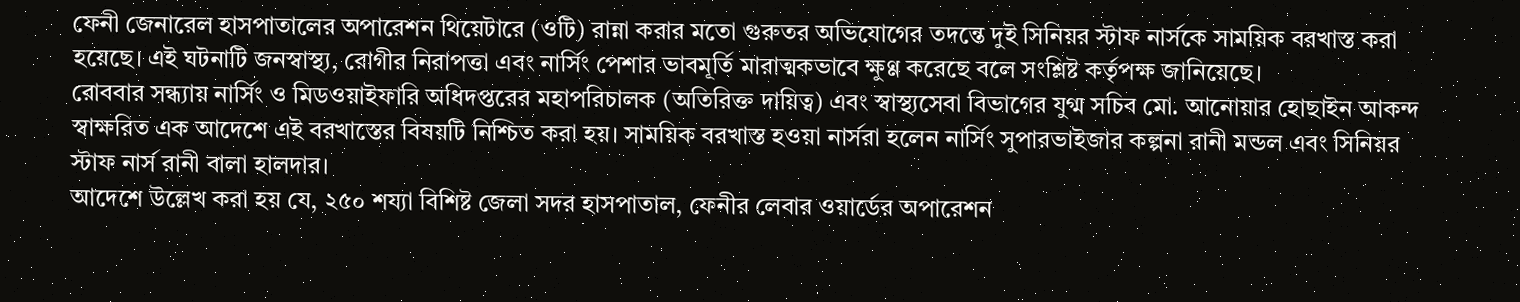ফেনী জেনারেল হাসপাতালের অপারেশন থিয়েটারে (ওটি) রান্না করার মতো গুরুতর অভিযোগের তদন্তে দুই সিনিয়র স্টাফ নার্সকে সাময়িক বরখাস্ত করা হয়েছে। এই ঘটনাটি জনস্বাস্থ্য, রোগীর নিরাপত্তা এবং নার্সিং পেশার ভাবমূর্তি মারাত্মকভাবে ক্ষুণ্ণ করেছে বলে সংশ্লিষ্ট কর্তৃপক্ষ জানিয়েছে।
রোববার সন্ধ্যায় নার্সিং ও মিডওয়াইফারি অধিদপ্তরের মহাপরিচালক (অতিরিক্ত দায়িত্ব) এবং স্বাস্থ্যসেবা বিভাগের যুগ্ম সচিব মো. আনোয়ার হোছাইন আকন্দ স্বাক্ষরিত এক আদেশে এই বরখাস্তের বিষয়টি নিশ্চিত করা হয়। সাময়িক বরখাস্ত হওয়া নার্সরা হলেন নার্সিং সুপারভাইজার কল্পনা রানী মন্ডল এবং সিনিয়র স্টাফ নার্স রানী বালা হালদার।
আদেশে উল্লেখ করা হয় যে, ২৫০ শয্যা বিশিষ্ট জেলা সদর হাসপাতাল, ফেনীর লেবার ওয়ার্ডের অপারেশন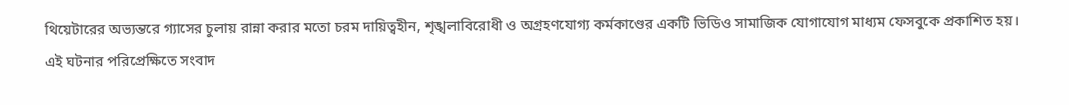থিয়েটারের অভ্যন্তরে গ্যাসের চুলায় রান্না করার মতো চরম দায়িত্বহীন, শৃঙ্খলাবিরোধী ও অগ্রহণযোগ্য কর্মকাণ্ডের একটি ভিডিও সামাজিক যোগাযোগ মাধ্যম ফেসবুকে প্রকাশিত হয়। এই ঘটনার পরিপ্রেক্ষিতে সংবাদ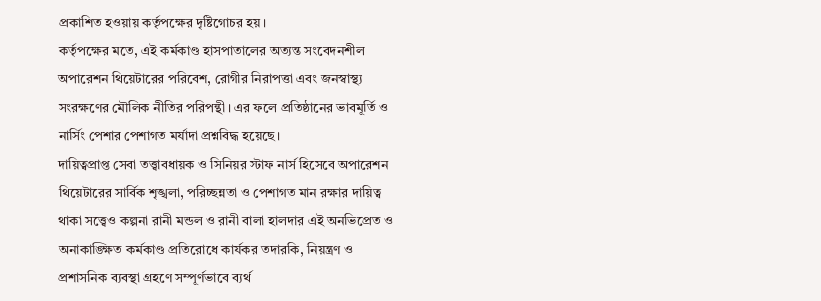প্রকাশিত হওয়ায় কর্তৃপক্ষের দৃষ্টিগোচর হয়।
কর্তৃপক্ষের মতে, এই কর্মকাণ্ড হাসপাতালের অত্যন্ত সংবেদনশীল অপারেশন থিয়েটারের পরিবেশ, রোগীর নিরাপত্তা এবং জনস্বাস্থ্য সংরক্ষণের মৌলিক নীতির পরিপন্থী। এর ফলে প্রতিষ্ঠানের ভাবমূর্তি ও নার্সিং পেশার পেশাগত মর্যাদা প্রশ্নবিদ্ধ হয়েছে।
দায়িত্বপ্রাপ্ত সেবা তত্ত্বাবধায়ক ও সিনিয়র স্টাফ নার্স হিসেবে অপারেশন থিয়েটারের সার্বিক শৃঙ্খলা, পরিচ্ছন্নতা ও পেশাগত মান রক্ষার দায়িত্ব থাকা সত্ত্বেও কল্পনা রানী মন্ডল ও রানী বালা হালদার এই অনভিপ্রেত ও অনাকাঙ্ক্ষিত কর্মকাণ্ড প্রতিরোধে কার্যকর তদারকি, নিয়ন্ত্রণ ও প্রশাসনিক ব্যবস্থা গ্রহণে সম্পূর্ণভাবে ব্যর্থ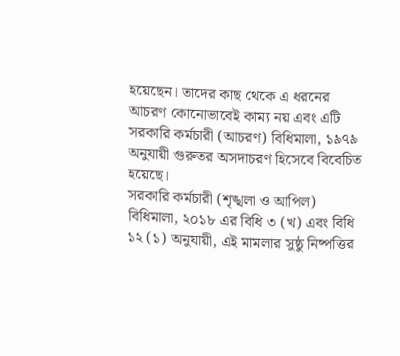হয়েছেন। তাদের কাছ থেকে এ ধরনের আচরণ কোনোভাবেই কাম্য নয় এবং এটি সরকারি কর্মচারী (আচরণ) বিধিমালা, ১৯৭৯ অনুযায়ী গুরুতর অসদাচরণ হিসেবে বিবেচিত হয়েছে।
সরকারি কর্মচারী (শৃঙ্খলা ও আপিল) বিধিমালা, ২০১৮ এর বিধি ৩ (খ) এবং বিধি ১২ (১) অনুযায়ী, এই মামলার সুষ্ঠু নিষ্পত্তির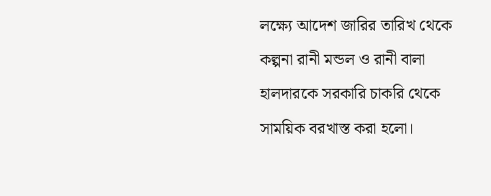লক্ষ্যে আদেশ জারির তারিখ থেকে কল্পনা রানী মন্ডল ও রানী বালা হালদারকে সরকারি চাকরি থেকে সাময়িক বরখাস্ত করা হলো।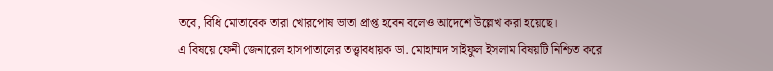তবে, বিধি মোতাবেক তারা খোরপোষ ভাতা প্রাপ্ত হবেন বলেও আদেশে উল্লেখ করা হয়েছে।
এ বিষয়ে ফেনী জেনারেল হাসপাতালের তত্ত্বাবধায়ক ডা. মোহাম্মদ সাইফুল ইসলাম বিষয়টি নিশ্চিত করে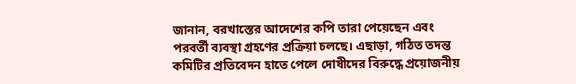জানান, বরখাস্তের আদেশের কপি তারা পেয়েছেন এবং পরবর্তী ব্যবস্থা গ্রহণের প্রক্রিয়া চলছে। এছাড়া, গঠিত তদন্ত কমিটির প্রতিবেদন হাতে পেলে দোষীদের বিরুদ্ধে প্রয়োজনীয়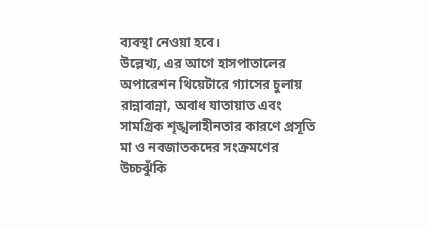ব্যবস্থা নেওয়া হবে।
উল্লেখ্য, এর আগে হাসপাতালের অপারেশন থিয়েটারে গ্যাসের চুলায় রান্নাবান্না, অবাধ যাতায়াত এবং সামগ্রিক শৃঙ্খলাহীনতার কারণে প্রসূতি মা ও নবজাতকদের সংক্রমণের উচ্চঝুঁকি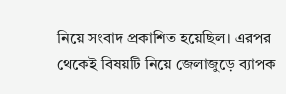নিয়ে সংবাদ প্রকাশিত হয়েছিল। এরপর থেকেই বিষয়টি নিয়ে জেলাজুড়ে ব্যাপক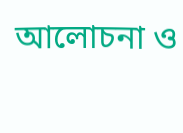আলোচনা ও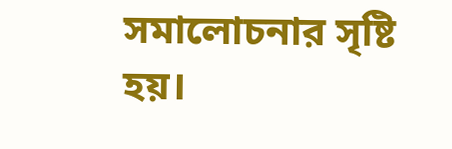সমালোচনার সৃষ্টি হয়।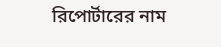রিপোর্টারের নাম